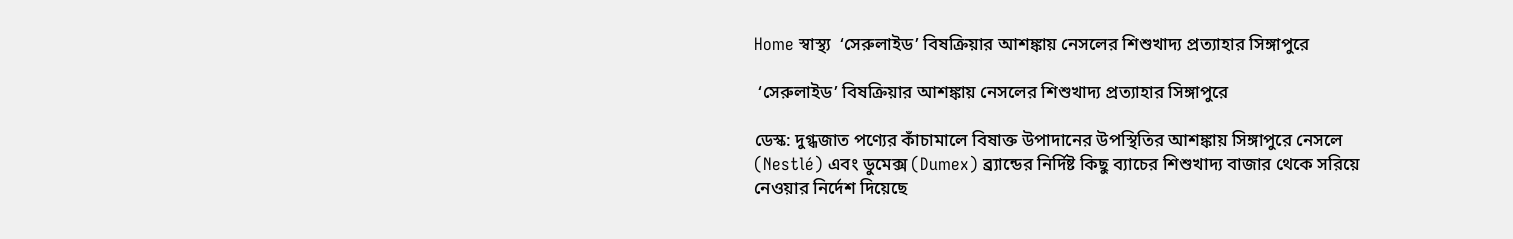Home স্বাস্থ্য  ‘সেরুলাইড’ বিষক্রিয়ার আশঙ্কায় নেসলের শিশুখাদ্য প্রত্যাহার সিঙ্গাপুরে

 ‘সেরুলাইড’ বিষক্রিয়ার আশঙ্কায় নেসলের শিশুখাদ্য প্রত্যাহার সিঙ্গাপুরে

ডেস্ক: দুগ্ধজাত পণ্যের কাঁচামালে বিষাক্ত উপাদানের উপস্থিতির আশঙ্কায় সিঙ্গাপুরে নেসলে (Nestlé) এবং ডুমেক্স (Dumex) ব্র্যান্ডের নির্দিষ্ট কিছু ব্যাচের শিশুখাদ্য বাজার থেকে সরিয়ে নেওয়ার নির্দেশ দিয়েছে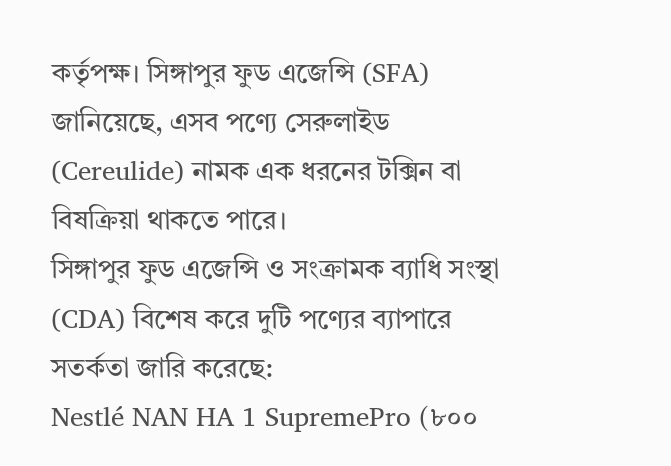কর্তৃপক্ষ। সিঙ্গাপুর ফুড এজেন্সি (SFA) জানিয়েছে, এসব পণ্যে সেরুলাইড (Cereulide) নামক এক ধরনের টক্সিন বা বিষক্রিয়া থাকতে পারে।
সিঙ্গাপুর ফুড এজেন্সি ও সংক্রামক ব্যাধি সংস্থা (CDA) বিশেষ করে দুটি পণ্যের ব্যাপারে সতর্কতা জারি করেছে:
Nestlé NAN HA 1 SupremePro (৮০০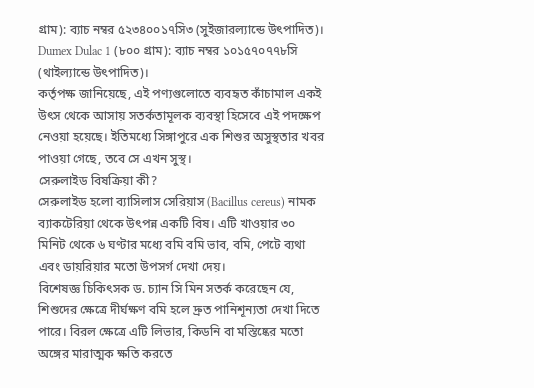গ্রাম): ব্যাচ নম্বর ৫২৩৪০০১৭সি৩ (সুইজারল্যান্ডে উৎপাদিত)।
Dumex Dulac 1 (৮০০ গ্রাম): ব্যাচ নম্বর ১০১৫৭০৭৭৮সি (থাইল্যান্ডে উৎপাদিত)।
কর্তৃপক্ষ জানিয়েছে, এই পণ্যগুলোতে ব্যবহৃত কাঁচামাল একই উৎস থেকে আসায় সতর্কতামূলক ব্যবস্থা হিসেবে এই পদক্ষেপ নেওয়া হয়েছে। ইতিমধ্যে সিঙ্গাপুরে এক শিশুর অসুস্থতার খবর পাওয়া গেছে, তবে সে এখন সুস্থ।
সেরুলাইড বিষক্রিয়া কী?
সেরুলাইড হলো ব্যাসিলাস সেরিয়াস (Bacillus cereus) নামক ব্যাকটেরিয়া থেকে উৎপন্ন একটি বিষ। এটি খাওয়ার ৩০ মিনিট থেকে ৬ ঘণ্টার মধ্যে বমি বমি ভাব, বমি, পেটে ব্যথা এবং ডায়রিয়ার মতো উপসর্গ দেখা দেয়।
বিশেষজ্ঞ চিকিৎসক ড. চ্যান সি মিন সতর্ক করেছেন যে, শিশুদের ক্ষেত্রে দীর্ঘক্ষণ বমি হলে দ্রুত পানিশূন্যতা দেখা দিতে পারে। বিরল ক্ষেত্রে এটি লিভার, কিডনি বা মস্তিষ্কের মতো অঙ্গের মারাত্মক ক্ষতি করতে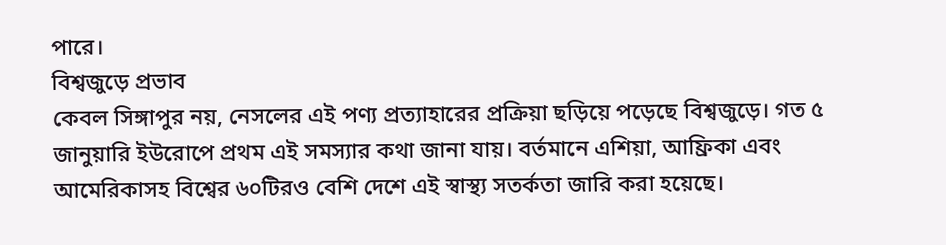পারে।
বিশ্বজুড়ে প্রভাব
কেবল সিঙ্গাপুর নয়, নেসলের এই পণ্য প্রত্যাহারের প্রক্রিয়া ছড়িয়ে পড়েছে বিশ্বজুড়ে। গত ৫ জানুয়ারি ইউরোপে প্রথম এই সমস্যার কথা জানা যায়। বর্তমানে এশিয়া, আফ্রিকা এবং আমেরিকাসহ বিশ্বের ৬০টিরও বেশি দেশে এই স্বাস্থ্য সতর্কতা জারি করা হয়েছে।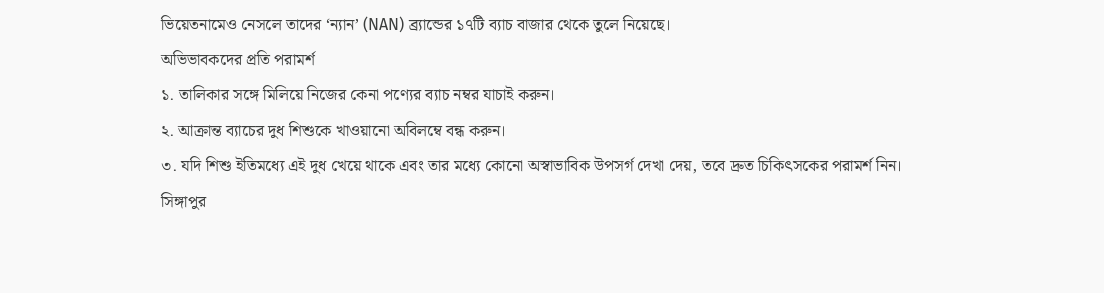ভিয়েতনামেও নেসলে তাদের ‘ন্যান’ (NAN) ব্র্যান্ডের ১৭টি ব্যাচ বাজার থেকে তুলে নিয়েছে।
অভিভাবকদের প্রতি পরামর্শ
১. তালিকার সঙ্গে মিলিয়ে নিজের কেনা পণ্যের ব্যাচ নম্বর যাচাই করুন।
২. আক্রান্ত ব্যাচের দুধ শিশুকে খাওয়ানো অবিলম্বে বন্ধ করুন।
৩. যদি শিশু ইতিমধ্যে এই দুধ খেয়ে থাকে এবং তার মধ্যে কোনো অস্বাভাবিক উপসর্গ দেখা দেয়, তবে দ্রুত চিকিৎসকের পরামর্শ নিন।
সিঙ্গাপুর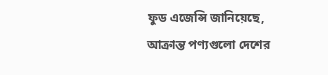ফুড এজেন্সি জানিয়েছে, আক্রান্ত পণ্যগুলো দেশের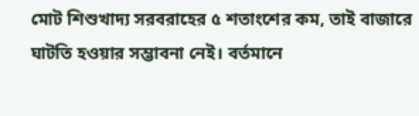মোট শিশুখাদ্য সরবরাহের ৫ শতাংশের কম, তাই বাজারে ঘাটতি হওয়ার সম্ভাবনা নেই। বর্তমানে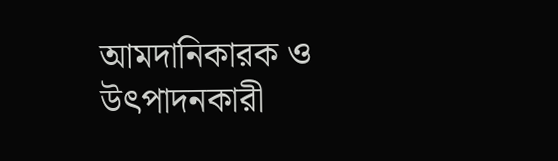আমদানিকারক ও উৎপাদনকারী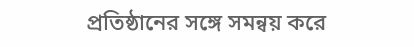প্রতিষ্ঠানের সঙ্গে সমন্বয় করে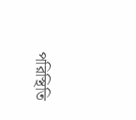পরিস্থিতি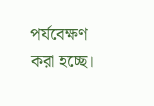পর্যবেক্ষণ করা হচ্ছে।